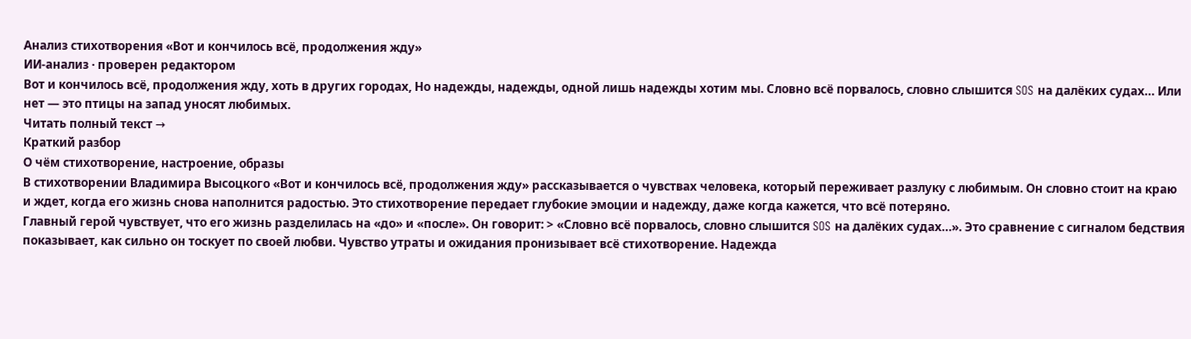Анализ стихотворения «Вот и кончилось всё, продолжения жду»
ИИ-анализ · проверен редактором
Вот и кончилось всё, продолжения жду, хоть в других городах, Но надежды, надежды, одной лишь надежды хотим мы. Словно всё порвалось, словно слышится SOS на далёких судах… Или нет — это птицы на запад уносят любимых.
Читать полный текст →
Краткий разбор
О чём стихотворение, настроение, образы
В стихотворении Владимира Высоцкого «Вот и кончилось всё, продолжения жду» рассказывается о чувствах человека, который переживает разлуку с любимым. Он словно стоит на краю и ждет, когда его жизнь снова наполнится радостью. Это стихотворение передает глубокие эмоции и надежду, даже когда кажется, что всё потеряно.
Главный герой чувствует, что его жизнь разделилась на «до» и «после». Он говорит: > «Словно всё порвалось, словно слышится SOS на далёких судах…». Это сравнение с сигналом бедствия показывает, как сильно он тоскует по своей любви. Чувство утраты и ожидания пронизывает всё стихотворение. Надежда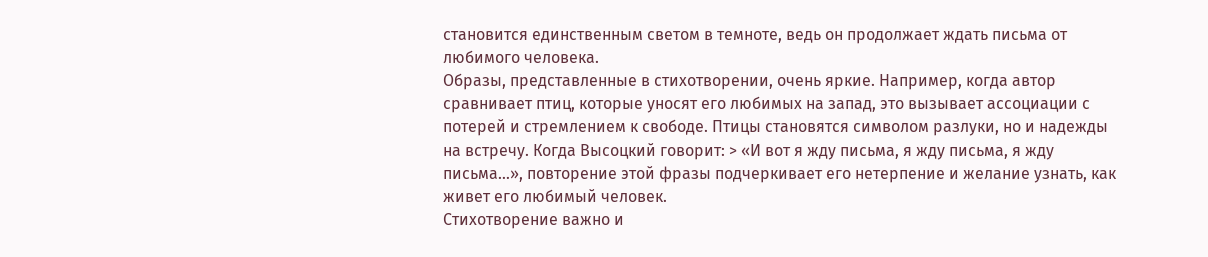становится единственным светом в темноте, ведь он продолжает ждать письма от любимого человека.
Образы, представленные в стихотворении, очень яркие. Например, когда автор сравнивает птиц, которые уносят его любимых на запад, это вызывает ассоциации с потерей и стремлением к свободе. Птицы становятся символом разлуки, но и надежды на встречу. Когда Высоцкий говорит: > «И вот я жду письма, я жду письма, я жду письма…», повторение этой фразы подчеркивает его нетерпение и желание узнать, как живет его любимый человек.
Стихотворение важно и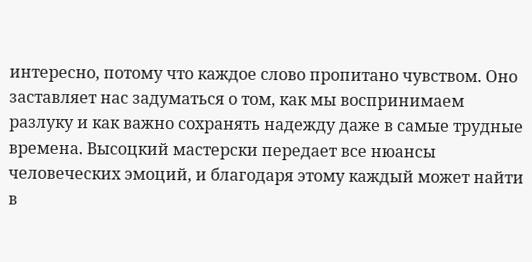интересно, потому что каждое слово пропитано чувством. Оно заставляет нас задуматься о том, как мы воспринимаем разлуку и как важно сохранять надежду даже в самые трудные времена. Высоцкий мастерски передает все нюансы человеческих эмоций, и благодаря этому каждый может найти в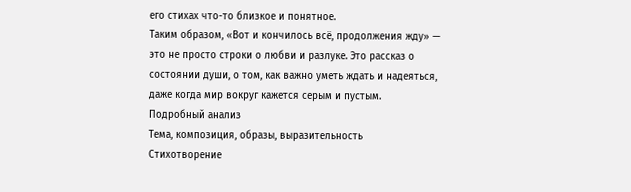его стихах что-то близкое и понятное.
Таким образом, «Вот и кончилось всё, продолжения жду» — это не просто строки о любви и разлуке. Это рассказ о состоянии души, о том, как важно уметь ждать и надеяться, даже когда мир вокруг кажется серым и пустым.
Подробный анализ
Тема, композиция, образы, выразительность
Стихотворение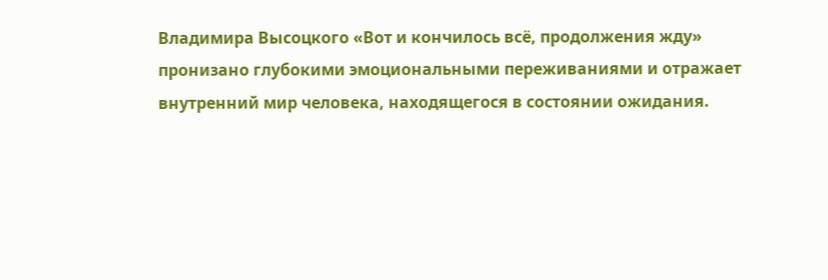Владимира Высоцкого «Вот и кончилось всё, продолжения жду» пронизано глубокими эмоциональными переживаниями и отражает внутренний мир человека, находящегося в состоянии ожидания.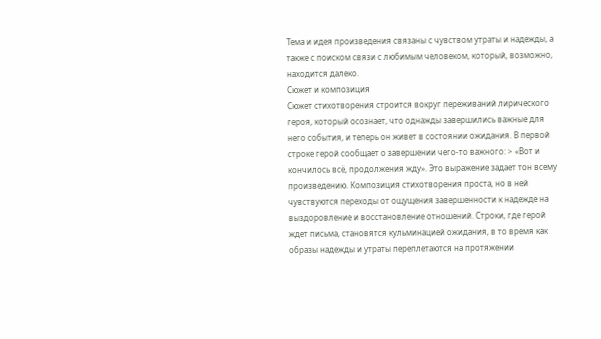Тема и идея произведения связаны с чувством утраты и надежды, а также с поиском связи с любимым человеком, который, возможно, находится далеко.
Сюжет и композиция
Сюжет стихотворения строится вокруг переживаний лирического героя, который осознает, что однажды завершились важные для него события, и теперь он живет в состоянии ожидания. В первой строке герой сообщает о завершении чего-то важного: > «Вот и кончилось всё, продолжения жду». Это выражение задает тон всему произведению. Композиция стихотворения проста, но в ней чувствуются переходы от ощущения завершенности к надежде на выздоровление и восстановление отношений. Строки, где герой ждет письма, становятся кульминацией ожидания, в то время как образы надежды и утраты переплетаются на протяжении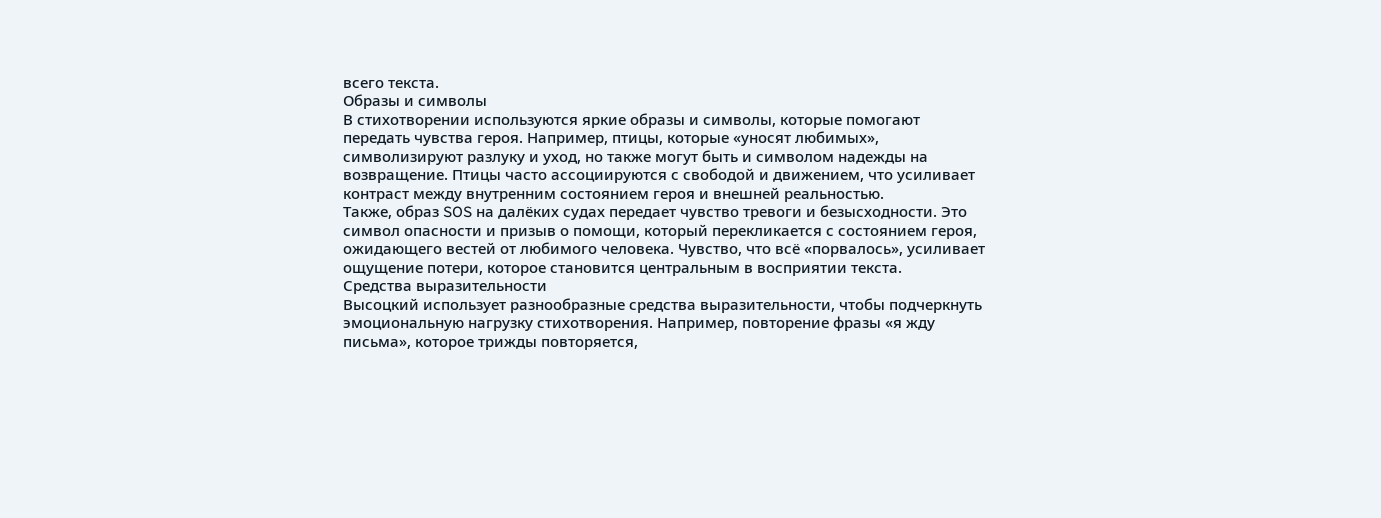всего текста.
Образы и символы
В стихотворении используются яркие образы и символы, которые помогают передать чувства героя. Например, птицы, которые «уносят любимых», символизируют разлуку и уход, но также могут быть и символом надежды на возвращение. Птицы часто ассоциируются с свободой и движением, что усиливает контраст между внутренним состоянием героя и внешней реальностью.
Также, образ SOS на далёких судах передает чувство тревоги и безысходности. Это символ опасности и призыв о помощи, который перекликается с состоянием героя, ожидающего вестей от любимого человека. Чувство, что всё «порвалось», усиливает ощущение потери, которое становится центральным в восприятии текста.
Средства выразительности
Высоцкий использует разнообразные средства выразительности, чтобы подчеркнуть эмоциональную нагрузку стихотворения. Например, повторение фразы «я жду письма», которое трижды повторяется,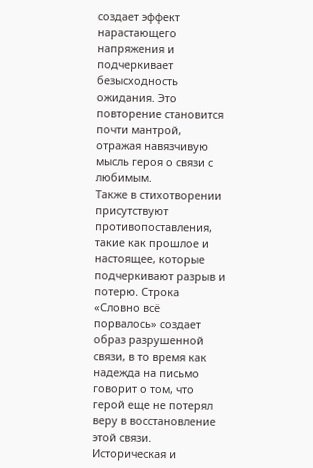создает эффект нарастающего напряжения и подчеркивает безысходность ожидания. Это повторение становится почти мантрой, отражая навязчивую мысль героя о связи с любимым.
Также в стихотворении присутствуют противопоставления, такие как прошлое и настоящее, которые подчеркивают разрыв и потерю. Строка «Словно всё порвалось» создает образ разрушенной связи, в то время как надежда на письмо говорит о том, что герой еще не потерял веру в восстановление этой связи.
Историческая и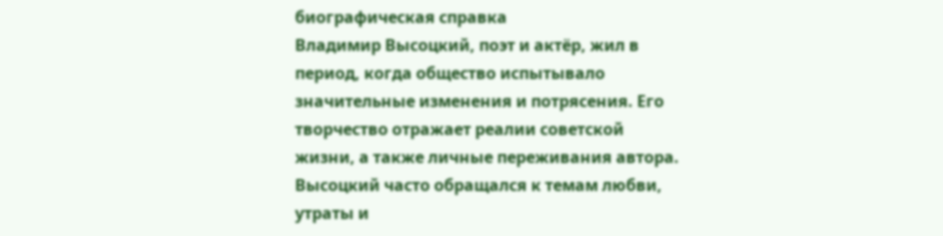биографическая справка
Владимир Высоцкий, поэт и актёр, жил в период, когда общество испытывало значительные изменения и потрясения. Его творчество отражает реалии советской жизни, а также личные переживания автора. Высоцкий часто обращался к темам любви, утраты и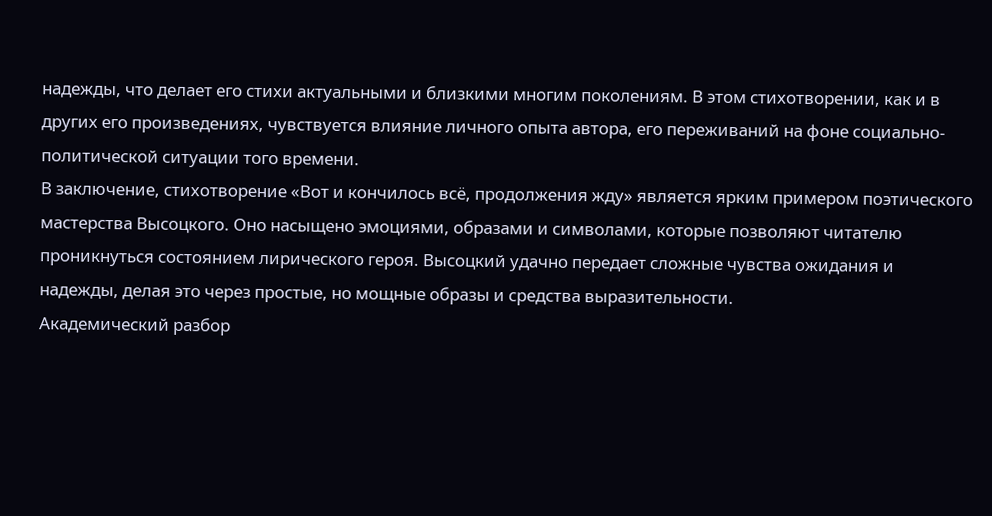надежды, что делает его стихи актуальными и близкими многим поколениям. В этом стихотворении, как и в других его произведениях, чувствуется влияние личного опыта автора, его переживаний на фоне социально-политической ситуации того времени.
В заключение, стихотворение «Вот и кончилось всё, продолжения жду» является ярким примером поэтического мастерства Высоцкого. Оно насыщено эмоциями, образами и символами, которые позволяют читателю проникнуться состоянием лирического героя. Высоцкий удачно передает сложные чувства ожидания и надежды, делая это через простые, но мощные образы и средства выразительности.
Академический разбор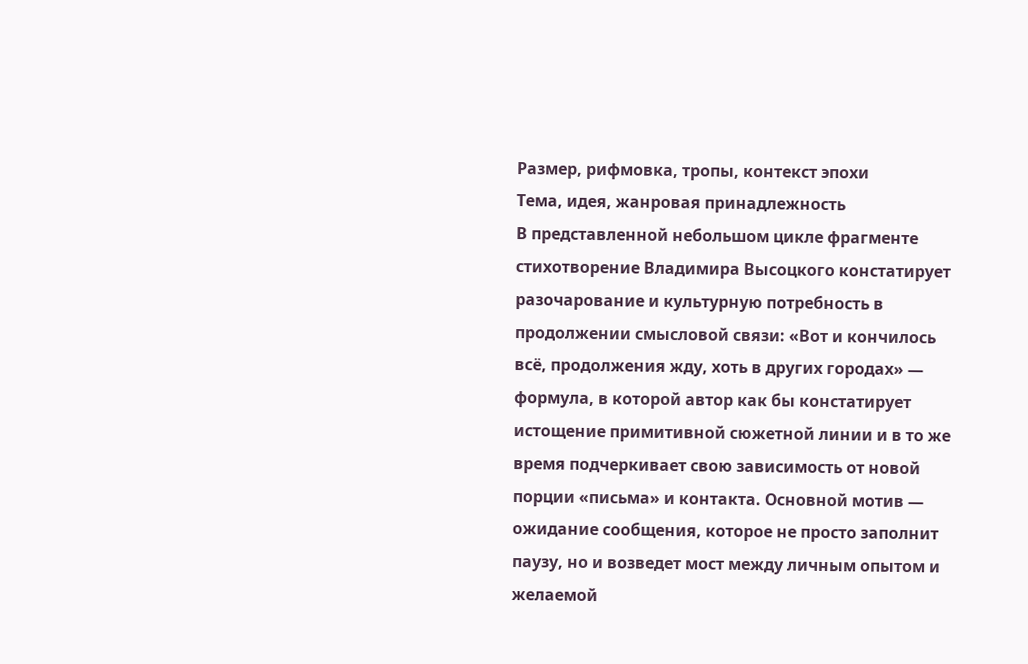Размер, рифмовка, тропы, контекст эпохи
Тема, идея, жанровая принадлежность
В представленной небольшом цикле фрагменте стихотворение Владимира Высоцкого констатирует разочарование и культурную потребность в продолжении смысловой связи: «Вот и кончилось всё, продолжения жду, хоть в других городах» — формула, в которой автор как бы констатирует истощение примитивной сюжетной линии и в то же время подчеркивает свою зависимость от новой порции «письма» и контакта. Основной мотив — ожидание сообщения, которое не просто заполнит паузу, но и возведет мост между личным опытом и желаемой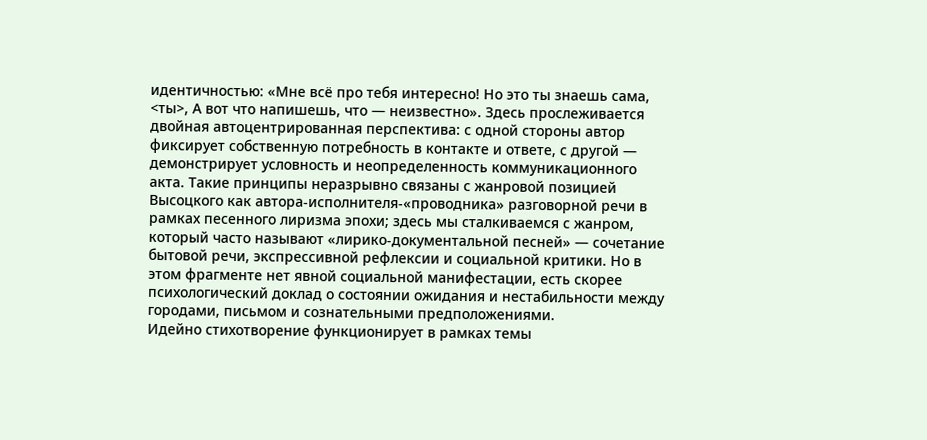идентичностью: «Мне всё про тебя интересно! Но это ты знаешь сама, <ты>, А вот что напишешь, что — неизвестно». Здесь прослеживается двойная автоцентрированная перспектива: с одной стороны автор фиксирует собственную потребность в контакте и ответе, с другой — демонстрирует условность и неопределенность коммуникационного акта. Такие принципы неразрывно связаны с жанровой позицией Высоцкого как автора-исполнителя-«проводника» разговорной речи в рамках песенного лиризма эпохи; здесь мы сталкиваемся с жанром, который часто называют «лирико-документальной песней» — сочетание бытовой речи, экспрессивной рефлексии и социальной критики. Но в этом фрагменте нет явной социальной манифестации, есть скорее психологический доклад о состоянии ожидания и нестабильности между городами, письмом и сознательными предположениями.
Идейно стихотворение функционирует в рамках темы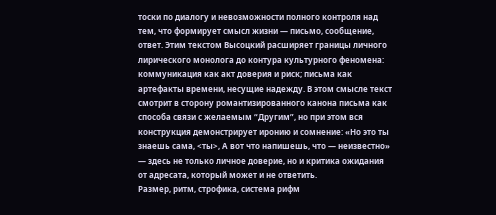тоски по диалогу и невозможности полного контроля над тем, что формирует смысл жизни — письмо, сообщение, ответ. Этим текстом Высоцкий расширяет границы личного лирического монолога до контура культурного феномена: коммуникация как акт доверия и риск; письма как артефакты времени, несущие надежду. В этом смысле текст смотрит в сторону романтизированного канона письма как способа связи с желаемым “Другим”, но при этом вся конструкция демонстрирует иронию и сомнение: «Но это ты знаешь сама, <ты>, А вот что напишешь, что — неизвестно» — здесь не только личное доверие, но и критика ожидания от адресата, который может и не ответить.
Размер, ритм, строфика, система рифм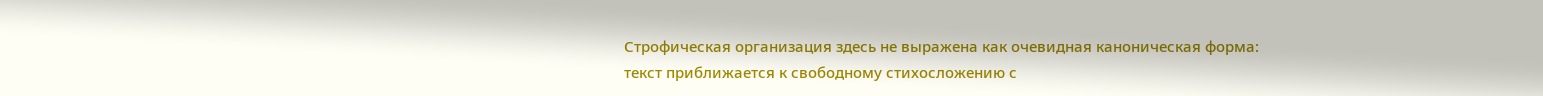Строфическая организация здесь не выражена как очевидная каноническая форма: текст приближается к свободному стихосложению с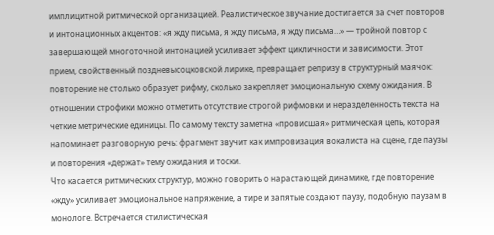имплицитной ритмической организацией. Реалистическое звучание достигается за счет повторов и интонационных акцентов: «я жду письма, я жду письма, я жду письма…» — тройной повтор с завершающей многоточной интонацией усиливает эффект цикличности и зависимости. Этот прием, свойственный поздневысоцковской лирике, превращает репризу в структурный маячок: повторение не столько образует рифму, сколько закрепляет эмоциональную схему ожидания. В отношении строфики можно отметить отсутствие строгой рифмовки и неразделенность текста на четкие метрические единицы. По самому тексту заметна «провисшая» ритмическая цепь, которая напоминает разговорную речь: фрагмент звучит как импровизация вокалиста на сцене, где паузы и повторения «держат» тему ожидания и тоски.
Что касается ритмических структур, можно говорить о нарастающей динамике, где повторение «жду» усиливает эмоциональное напряжение, а тире и запятые создают паузу, подобную паузам в монологе. Встречается стилистическая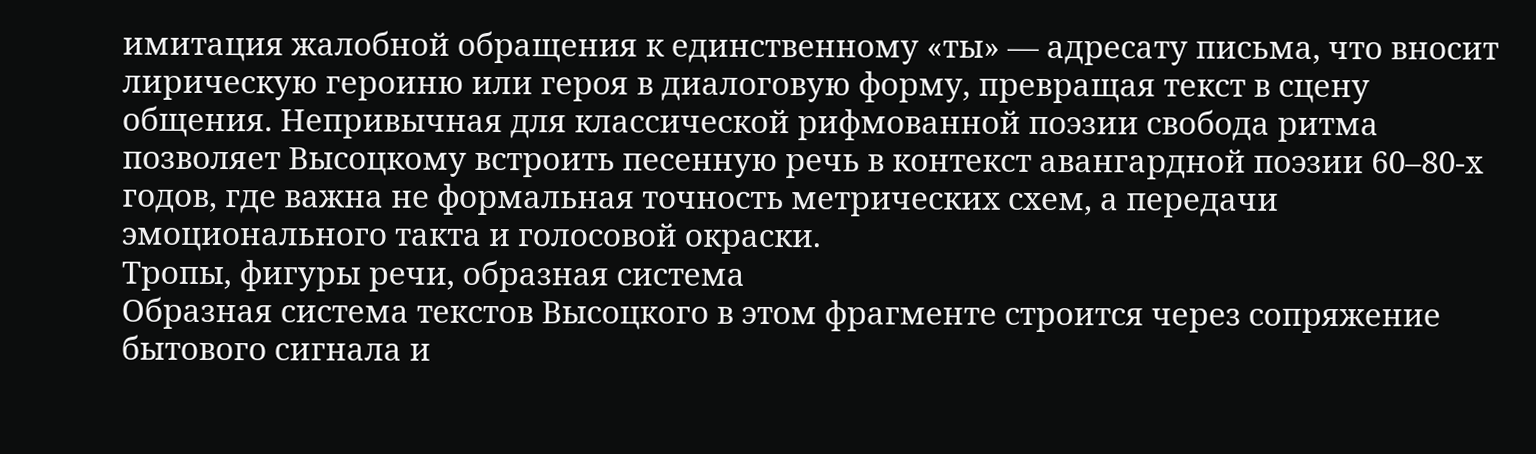имитация жалобной обращения к единственному «ты» — адресату письма, что вносит лирическую героиню или героя в диалоговую форму, превращая текст в сцену общения. Непривычная для классической рифмованной поэзии свобода ритма позволяет Высоцкому встроить песенную речь в контекст авангардной поэзии 60–80-х годов, где важна не формальная точность метрических схем, а передачи эмоционального такта и голосовой окраски.
Тропы, фигуры речи, образная система
Образная система текстов Высоцкого в этом фрагменте строится через сопряжение бытового сигнала и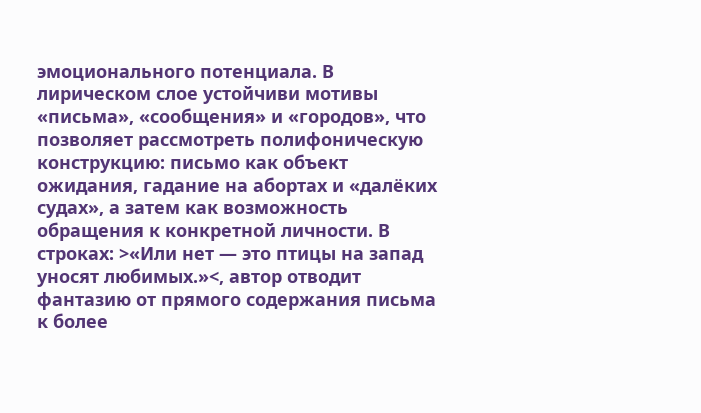эмоционального потенциала. В лирическом слое устойчиви мотивы «письма», «сообщения» и «городов», что позволяет рассмотреть полифоническую конструкцию: письмо как объект ожидания, гадание на абортах и «далёких судах», а затем как возможность обращения к конкретной личности. В строках: >«Или нет — это птицы на запад уносят любимых.»<, автор отводит фантазию от прямого содержания письма к более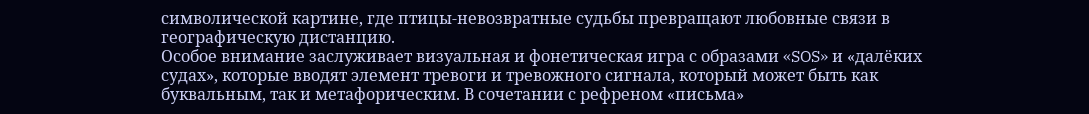символической картине, где птицы-невозвратные судьбы превращают любовные связи в географическую дистанцию.
Особое внимание заслуживает визуальная и фонетическая игра с образами «SOS» и «далёких судах», которые вводят элемент тревоги и тревожного сигнала, который может быть как буквальным, так и метафорическим. В сочетании с рефреном «письма»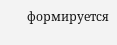формируется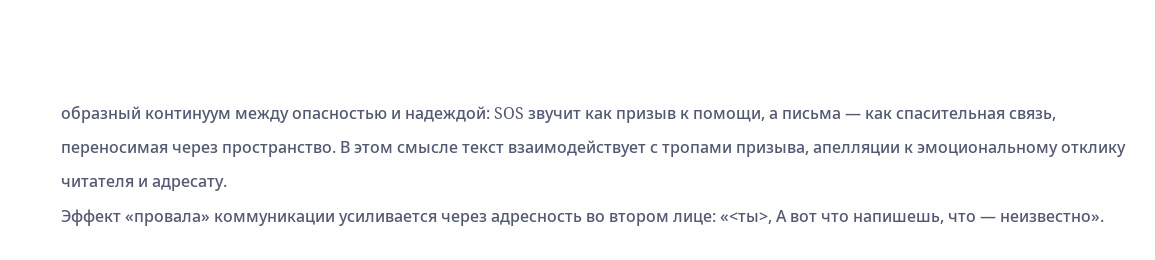образный континуум между опасностью и надеждой: SOS звучит как призыв к помощи, а письма — как спасительная связь, переносимая через пространство. В этом смысле текст взаимодействует с тропами призыва, апелляции к эмоциональному отклику читателя и адресату.
Эффект «провала» коммуникации усиливается через адресность во втором лице: «<ты>, А вот что напишешь, что — неизвестно».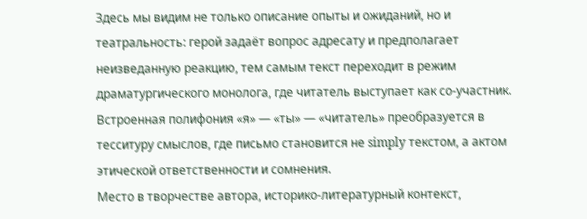Здесь мы видим не только описание опыты и ожиданий, но и театральность: герой задаёт вопрос адресату и предполагает неизведанную реакцию, тем самым текст переходит в режим драматургического монолога, где читатель выступает как со-участник. Встроенная полифония «я» — «ты» — «читатель» преобразуется в тесситуру смыслов, где письмо становится не simply текстом, а актом этической ответственности и сомнения.
Место в творчестве автора, историко-литературный контекст,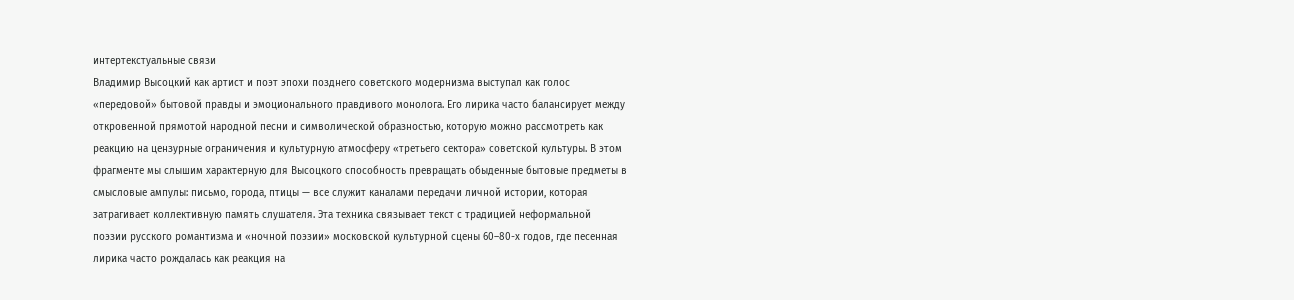интертекстуальные связи
Владимир Высоцкий как артист и поэт эпохи позднего советского модернизма выступал как голос «передовой» бытовой правды и эмоционального правдивого монолога. Его лирика часто балансирует между откровенной прямотой народной песни и символической образностью, которую можно рассмотреть как реакцию на цензурные ограничения и культурную атмосферу «третьего сектора» советской культуры. В этом фрагменте мы слышим характерную для Высоцкого способность превращать обыденные бытовые предметы в смысловые ампулы: письмо, города, птицы — все служит каналами передачи личной истории, которая затрагивает коллективную память слушателя. Эта техника связывает текст с традицией неформальной поэзии русского романтизма и «ночной поэзии» московской культурной сцены 60–80-х годов, где песенная лирика часто рождалась как реакция на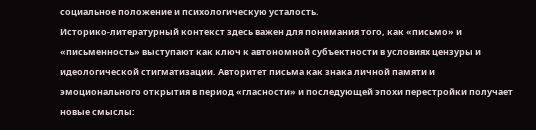социальное положение и психологическую усталость.
Историко-литературный контекст здесь важен для понимания того, как «письмо» и «письменность» выступают как ключ к автономной субъектности в условиях цензуры и идеологической стигматизации. Авторитет письма как знака личной памяти и эмоционального открытия в период «гласности» и последующей эпохи перестройки получает новые смыслы: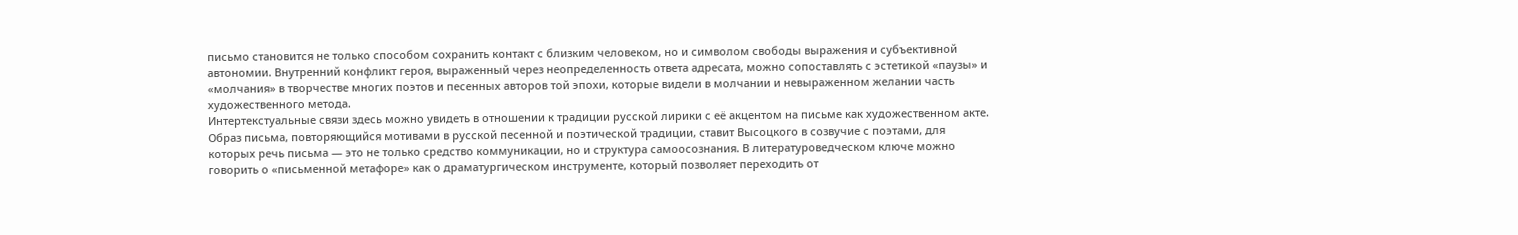письмо становится не только способом сохранить контакт с близким человеком, но и символом свободы выражения и субъективной автономии. Внутренний конфликт героя, выраженный через неопределенность ответа адресата, можно сопоставлять с эстетикой «паузы» и «молчания» в творчестве многих поэтов и песенных авторов той эпохи, которые видели в молчании и невыраженном желании часть художественного метода.
Интертекстуальные связи здесь можно увидеть в отношении к традиции русской лирики с её акцентом на письме как художественном акте. Образ письма, повторяющийся мотивами в русской песенной и поэтической традиции, ставит Высоцкого в созвучие с поэтами, для которых речь письма — это не только средство коммуникации, но и структура самоосознания. В литературоведческом ключе можно говорить о «письменной метафоре» как о драматургическом инструменте, который позволяет переходить от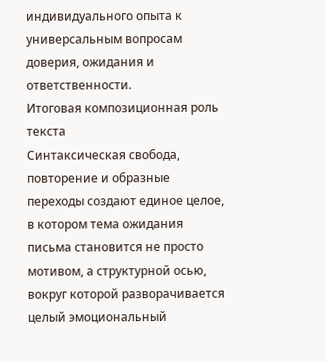индивидуального опыта к универсальным вопросам доверия, ожидания и ответственности.
Итоговая композиционная роль текста
Синтаксическая свобода, повторение и образные переходы создают единое целое, в котором тема ожидания письма становится не просто мотивом, а структурной осью, вокруг которой разворачивается целый эмоциональный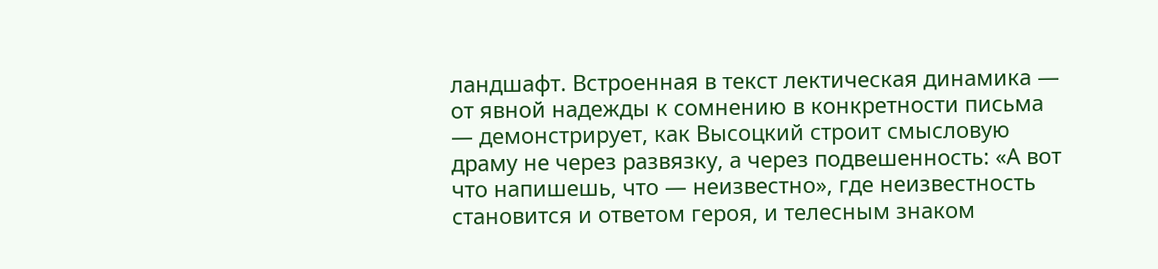ландшафт. Встроенная в текст лектическая динамика — от явной надежды к сомнению в конкретности письма — демонстрирует, как Высоцкий строит смысловую драму не через развязку, а через подвешенность: «А вот что напишешь, что — неизвестно», где неизвестность становится и ответом героя, и телесным знаком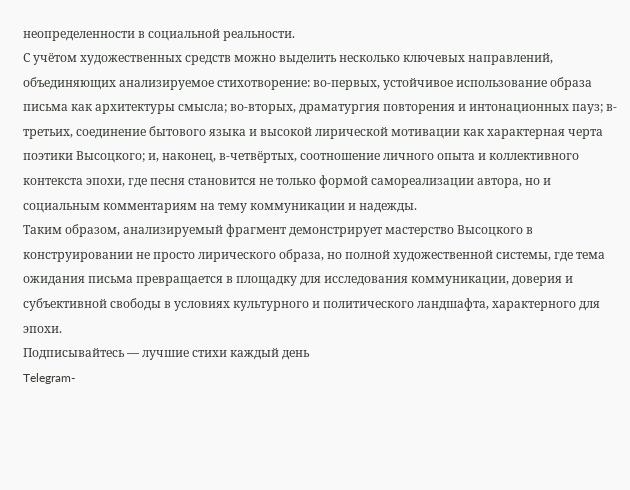неопределенности в социальной реальности.
С учётом художественных средств можно выделить несколько ключевых направлений, объединяющих анализируемое стихотворение: во-первых, устойчивое использование образа письма как архитектуры смысла; во-вторых, драматургия повторения и интонационных пауз; в-третьих, соединение бытового языка и высокой лирической мотивации как характерная черта поэтики Высоцкого; и, наконец, в-четвёртых, соотношение личного опыта и коллективного контекста эпохи, где песня становится не только формой самореализации автора, но и социальным комментариям на тему коммуникации и надежды.
Таким образом, анализируемый фрагмент демонстрирует мастерство Высоцкого в конструировании не просто лирического образа, но полной художественной системы, где тема ожидания письма превращается в площадку для исследования коммуникации, доверия и субъективной свободы в условиях культурного и политического ландшафта, характерного для эпохи.
Подписывайтесь — лучшие стихи каждый день
Telegram-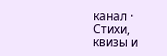канал · Стихи, квизы и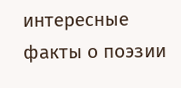интересные факты о поэзии